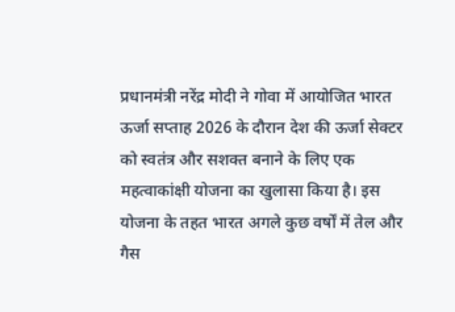प्रधानमंत्री नरेंद्र मोदी ने गोवा में आयोजित भारत ऊर्जा सप्ताह 2026 के दौरान देश की ऊर्जा सेक्टर को स्वतंत्र और सशक्त बनाने के लिए एक महत्वाकांक्षी योजना का खुलासा किया है। इस योजना के तहत भारत अगले कुछ वर्षों में तेल और गैस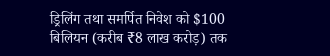ड्रिलिंग तथा समर्पित निवेश को $100 बिलियन (करीब ₹8 लाख करोड़) तक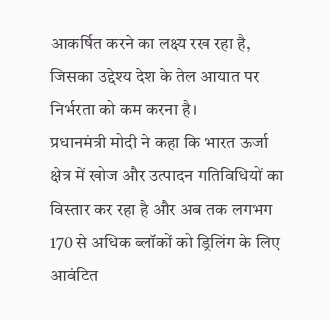आकर्षित करने का लक्ष्य रख रहा है, जिसका उद्देश्य देश के तेल आयात पर निर्भरता को कम करना है।
प्रधानमंत्री मोदी ने कहा कि भारत ऊर्जा क्षेत्र में खोज और उत्पादन गतिविधियों का विस्तार कर रहा है और अब तक लगभग 170 से अधिक ब्लॉकों को ड्रिलिंग के लिए आवंटित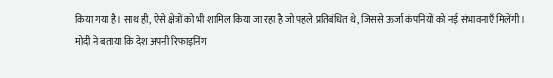किया गया है। साथ ही, ऐसे क्षेत्रों को भी शामिल किया जा रहा है जो पहले प्रतिबंधित थे, जिससे ऊर्जा कंपनियों को नई संभावनाएँ मिलेंगी।
मोदी ने बताया कि देश अपनी रिफाइनिंग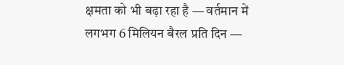क्षमता को भी बढ़ा रहा है — वर्तमान में लगभग 6 मिलियन बैरल प्रति दिन —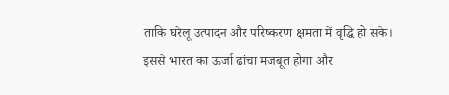ताकि घरेलू उत्पादन और परिष्करण क्षमता में वृद्धि हो सके। इससे भारत का ऊर्जा ढांचा मजबूत होगा और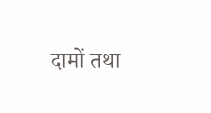दामों तथा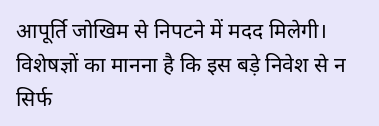आपूर्ति जोखिम से निपटने में मदद मिलेगी।
विशेषज्ञों का मानना है कि इस बड़े निवेश से न सिर्फ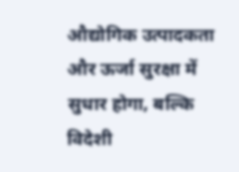औद्योगिक उत्पादकता और ऊर्जा सुरक्षा में सुधार होगा, बल्कि विदेशी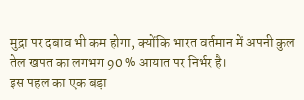मुद्रा पर दबाव भी कम होगा, क्योंकि भारत वर्तमान में अपनी कुल तेल खपत का लगभग 90 % आयात पर निर्भर है।
इस पहल का एक बड़ा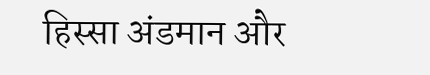हिस्सा अंडमान और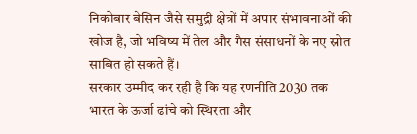निकोबार बेसिन जैसे समुद्री क्षेत्रों में अपार संभावनाओं की खोज है, जो भविष्य में तेल और गैस संसाधनों के नए स्रोत साबित हो सकते हैं।
सरकार उम्मीद कर रही है कि यह रणनीति 2030 तक भारत के ऊर्जा ढांचे को स्थिरता और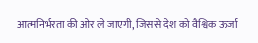आत्मनिर्भरता की ओर ले जाएगी, जिससे देश को वैश्विक ऊर्जा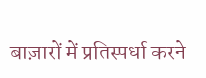बाज़ारों में प्रतिस्पर्धा करने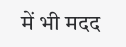में भी मदद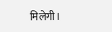मिलेगी।